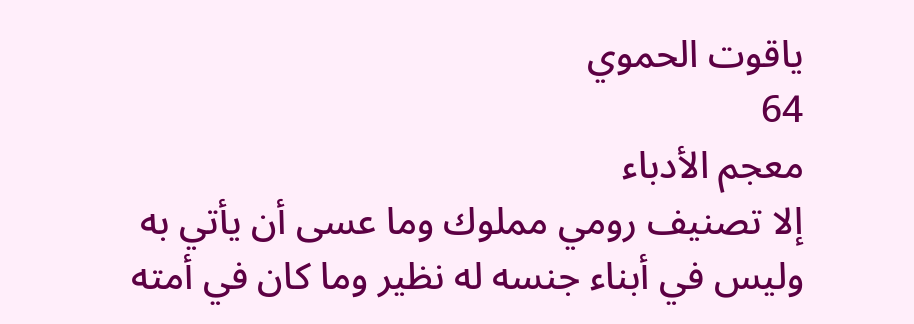ياقوت الحموي
64
معجم الأدباء
إلا تصنيف رومي مملوك وما عسى أن يأتي به وليس في أبناء جنسه له نظير وما كان في أمته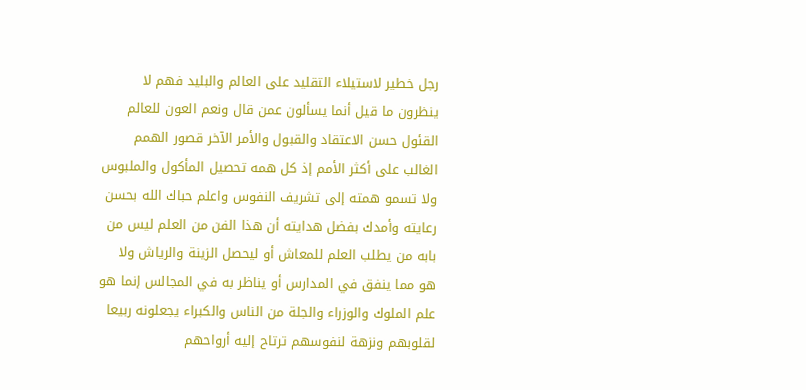رجل خطير لاستيلاء التقليد على العالم والبليد فهم لا ينظرون ما قيل أنما يسألون عمن قال ونعم العون للعالم القئول حسن الاعتقاد والقبول والأمر الآخر قصور الهمم الغالب على أكثر الأمم إذ كل همه تحصيل المأكول والملبوس ولا تسمو همته إلى تشريف النفوس واعلم حباك الله بحسن رعايته وأمدك بفضل هدايته أن هذا الفن من العلم ليس من بابه من يطلب العلم للمعاش أو ليحصل الزينة والرياش ولا هو مما ينفق في المدارس أو يناظر به في المجالس إنما هو علم الملوك والوزراء والجلة من الناس والكبراء يجعلونه ربيعا لقلوبهم ونزهة لنفوسهم ترتاح إليه أرواحهم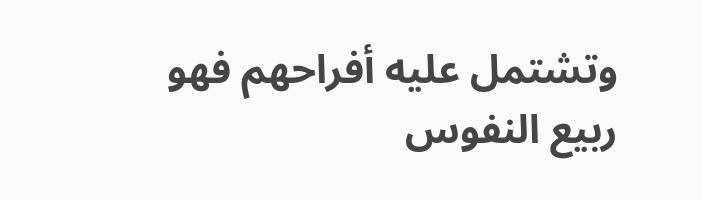وتشتمل عليه أفراحهم فهو ربيع النفوس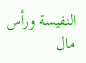النفيسة ورأس مال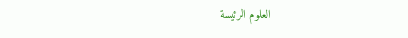العلوم الرئيسة